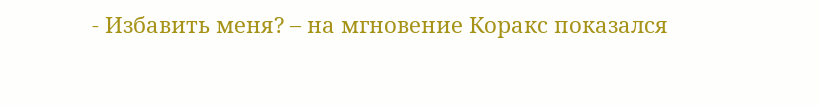- Избавить меня? – на мгновение Коракс показался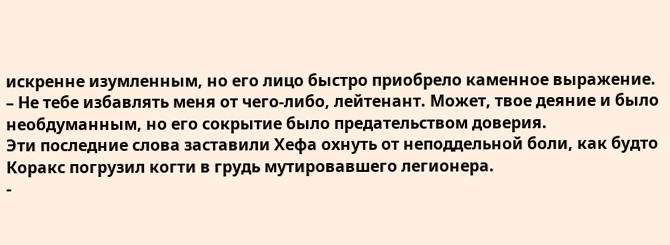искренне изумленным, но его лицо быстро приобрело каменное выражение. – Не тебе избавлять меня от чего-либо, лейтенант. Может, твое деяние и было необдуманным, но его сокрытие было предательством доверия.
Эти последние слова заставили Хефа охнуть от неподдельной боли, как будто Коракс погрузил когти в грудь мутировавшего легионера.
-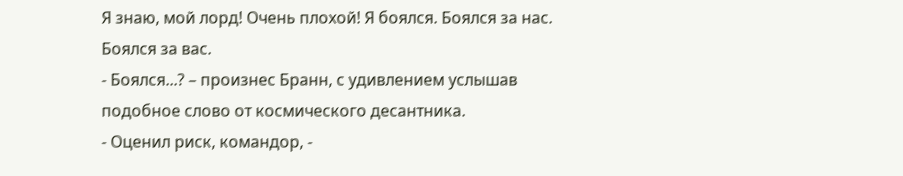Я знаю, мой лорд! Очень плохой! Я боялся. Боялся за нас. Боялся за вас.
- Боялся...? – произнес Бранн, с удивлением услышав подобное слово от космического десантника.
- Оценил риск, командор, -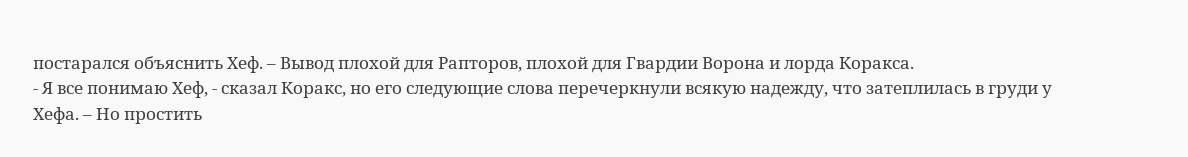постарался объяснить Хеф. – Вывод плохой для Рапторов, плохой для Гвардии Ворона и лорда Коракса.
- Я все понимаю Хеф, - сказал Коракс, но его следующие слова перечеркнули всякую надежду, что затеплилась в груди у Хефа. – Но простить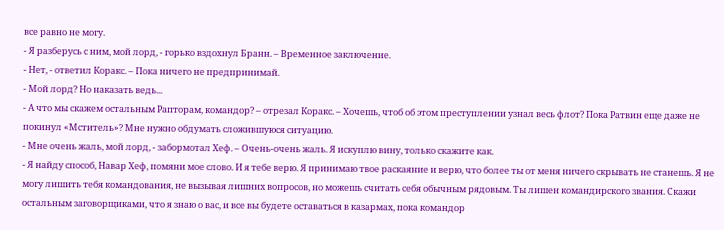все равно не могу.
- Я разберусь с ним, мой лорд, - горько вздохнул Бранн. – Временное заключение.
- Нет, - ответил Коракс. – Пока ничего не предпринимай.
- Мой лорд? Но наказать ведь...
- А что мы скажем остальным Рапторам, командор? – отрезал Коракс. – Хочешь, чтоб об этом преступлении узнал весь флот? Пока Ратвин еще даже не покинул «Мститель»? Мне нужно обдумать сложившуюся ситуацию.
- Мне очень жаль, мой лорд, - забормотал Хеф. – Очень-очень жаль. Я искуплю вину, только скажите как.
- Я найду способ, Навар Хеф, помяни мое слово. И я тебе верю. Я принимаю твое раскаяние и верю, что более ты от меня ничего скрывать не станешь. Я не могу лишить тебя командования, не вызывая лишних вопросов, но можешь считать себя обычным рядовым. Ты лишен командирского звания. Скажи остальным заговорщиками, что я знаю о вас, и все вы будете оставаться в казармах, пока командор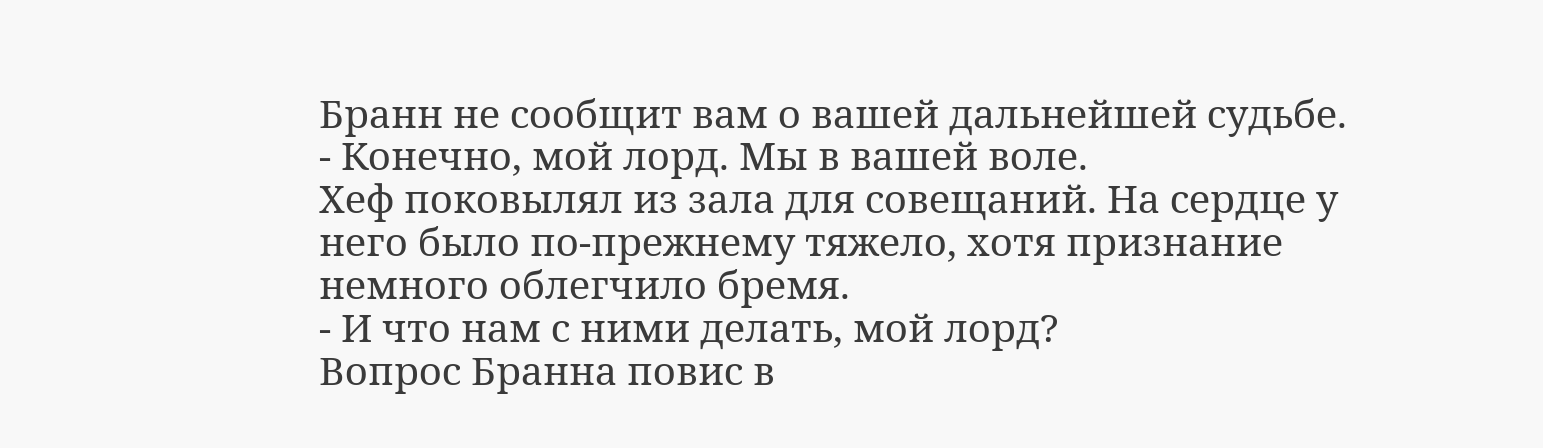Бранн не сообщит вам о вашей дальнейшей судьбе.
- Конечно, мой лорд. Мы в вашей воле.
Хеф поковылял из зала для совещаний. На сердце у него было по-прежнему тяжело, хотя признание немного облегчило бремя.
- И что нам с ними делать, мой лорд?
Вопрос Бранна повис в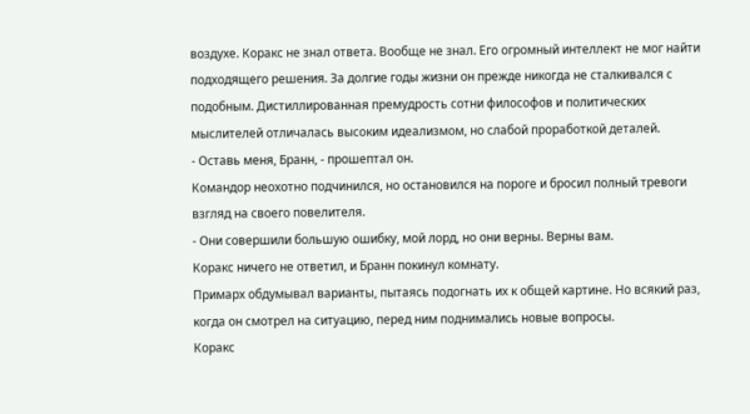воздухе. Коракс не знал ответа. Вообще не знал. Его огромный интеллект не мог найти подходящего решения. За долгие годы жизни он прежде никогда не сталкивался с подобным. Дистиллированная премудрость сотни философов и политических мыслителей отличалась высоким идеализмом, но слабой проработкой деталей.
- Оставь меня, Бранн, - прошептал он.
Командор неохотно подчинился, но остановился на пороге и бросил полный тревоги взгляд на своего повелителя.
- Они совершили большую ошибку, мой лорд, но они верны. Верны вам.
Коракс ничего не ответил, и Бранн покинул комнату.
Примарх обдумывал варианты, пытаясь подогнать их к общей картине. Но всякий раз, когда он смотрел на ситуацию, перед ним поднимались новые вопросы.
Коракс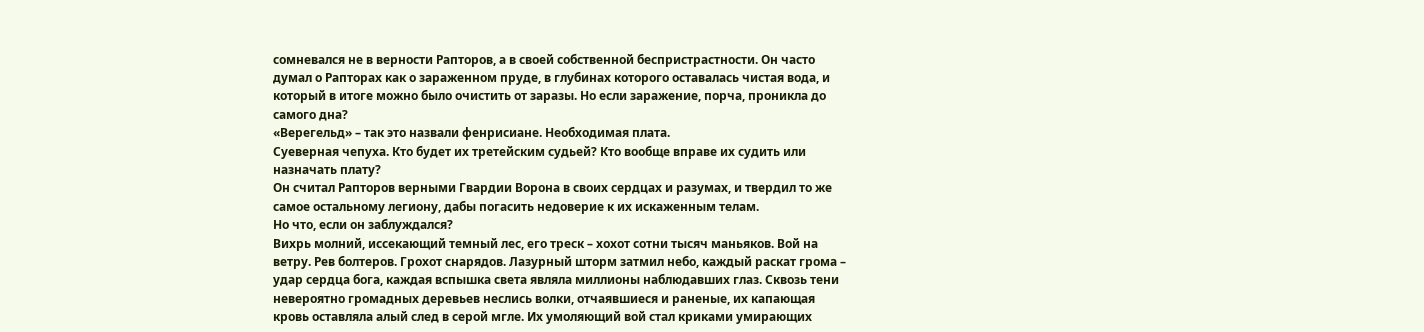сомневался не в верности Рапторов, а в своей собственной беспристрастности. Он часто думал о Рапторах как о зараженном пруде, в глубинах которого оставалась чистая вода, и который в итоге можно было очистить от заразы. Но если заражение, порча, проникла до самого дна?
«Верегельд» – так это назвали фенрисиане. Необходимая плата.
Суеверная чепуха. Кто будет их третейским судьей? Кто вообще вправе их судить или назначать плату?
Он считал Рапторов верными Гвардии Ворона в своих сердцах и разумах, и твердил то же самое остальному легиону, дабы погасить недоверие к их искаженным телам.
Но что, если он заблуждался?
Вихрь молний, иссекающий темный лес, его треск – хохот сотни тысяч маньяков. Вой на ветру. Рев болтеров. Грохот снарядов. Лазурный шторм затмил небо, каждый раскат грома – удар сердца бога, каждая вспышка света являла миллионы наблюдавших глаз. Сквозь тени невероятно громадных деревьев неслись волки, отчаявшиеся и раненые, их капающая кровь оставляла алый след в серой мгле. Их умоляющий вой стал криками умирающих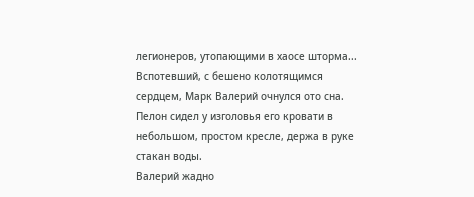легионеров, утопающими в хаосе шторма...
Вспотевший, с бешено колотящимся сердцем, Марк Валерий очнулся ото сна. Пелон сидел у изголовья его кровати в небольшом, простом кресле, держа в руке стакан воды.
Валерий жадно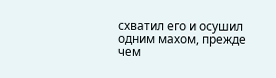схватил его и осушил одним махом, прежде чем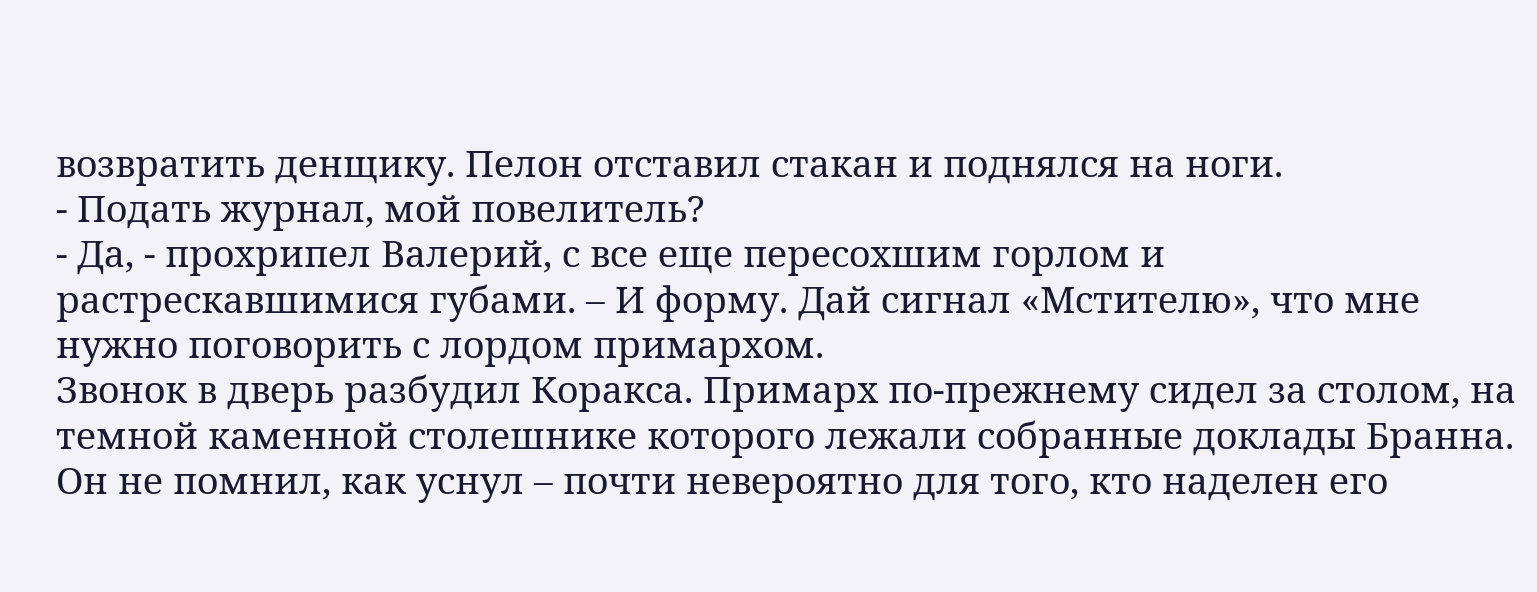возвратить денщику. Пелон отставил стакан и поднялся на ноги.
- Подать журнал, мой повелитель?
- Да, - прохрипел Валерий, с все еще пересохшим горлом и растрескавшимися губами. – И форму. Дай сигнал «Мстителю», что мне нужно поговорить с лордом примархом.
Звонок в дверь разбудил Коракса. Примарх по-прежнему сидел за столом, на темной каменной столешнике которого лежали собранные доклады Бранна. Он не помнил, как уснул – почти невероятно для того, кто наделен его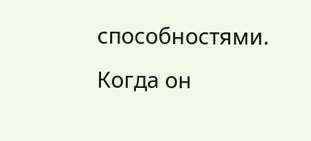способностями. Когда он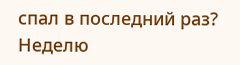спал в последний раз? Неделю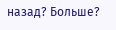назад? Больше?